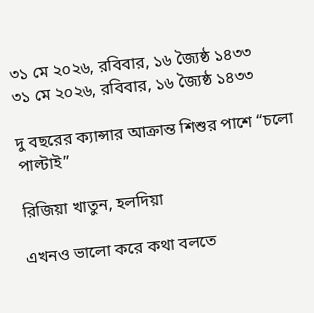৩১ মে ২০২৬, রবিবার, ১৬ জ্যৈষ্ঠ ১৪৩৩
৩১ মে ২০২৬, রবিবার, ১৬ জ্যৈষ্ঠ ১৪৩৩

দু বছরের ক্যান্সার আক্রান্ত শিশুর পাশে “চলো পাল্টাই”

রিজিয়া খাতুন, হলদিয়া

এখনও ভালো করে কথা বলতে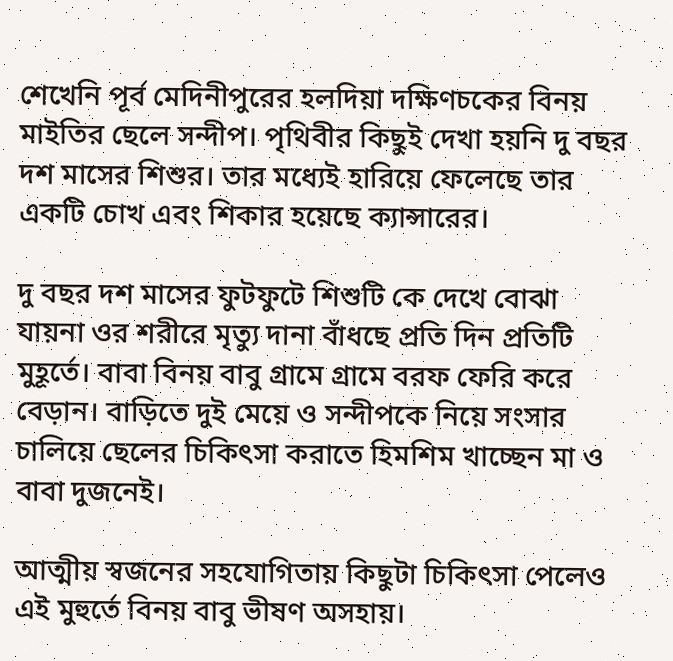শেখেনি পূর্ব মেদিনীপুরের হলদিয়া দক্ষিণচকের বিনয় মাইতির ছেলে সন্দীপ। পৃথিবীর কিছুই দেখা হয়নি দু বছর দশ মাসের শিশুর। তার মধ্যেই হারিয়ে ফেলেছে তার একটি চোখ এবং শিকার হয়েছে ক্যান্সারের।

দু বছর দশ মাসের ফুটফুটে শিশুটি কে দেখে বোঝা যায়না ওর শরীরে মৃত্যু দানা বাঁধছে প্রতি দিন প্রতিটি মুহূর্তে। বাবা বিনয় বাবু গ্রামে গ্রামে বরফ ফেরি করে বেড়ান। বাড়িতে দুই মেয়ে ও সন্দীপকে নিয়ে সংসার চালিয়ে ছেলের চিকিৎসা করাতে হিমশিম খাচ্ছেন মা ও বাবা দুজনেই।

আত্মীয় স্বজনের সহযোগিতায় কিছুটা চিকিৎসা পেলেও এই মুহুর্তে বিনয় বাবু ভীষণ অসহায়।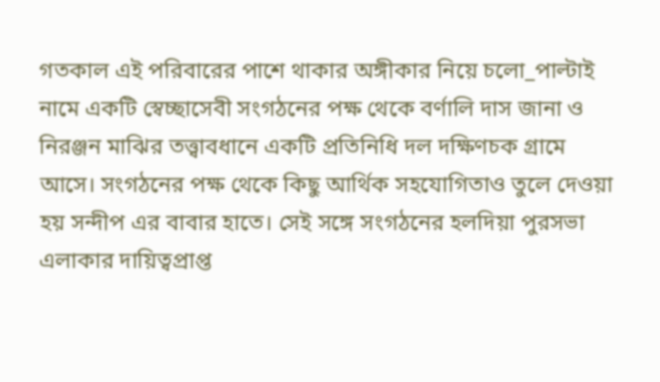গতকাল এই পরিবারের পাশে থাকার অঙ্গীকার নিয়ে চলো_পাল্টাই নামে একটি স্বেচ্ছাসেবী সংগঠনের পক্ষ থেকে বর্ণালি দাস জানা ও নিরঞ্জন মাঝির তত্ত্বাবধানে একটি প্রতিনিধি দল দক্ষিণচক গ্রামে আসে। সংগঠনের পক্ষ থেকে কিছু আর্থিক সহযোগিতাও তুলে দেওয়া হয় সন্দীপ এর বাবার হাতে। সেই সঙ্গে সংগঠনের হলদিয়া পুরসভা এলাকার দায়িত্বপ্রাপ্ত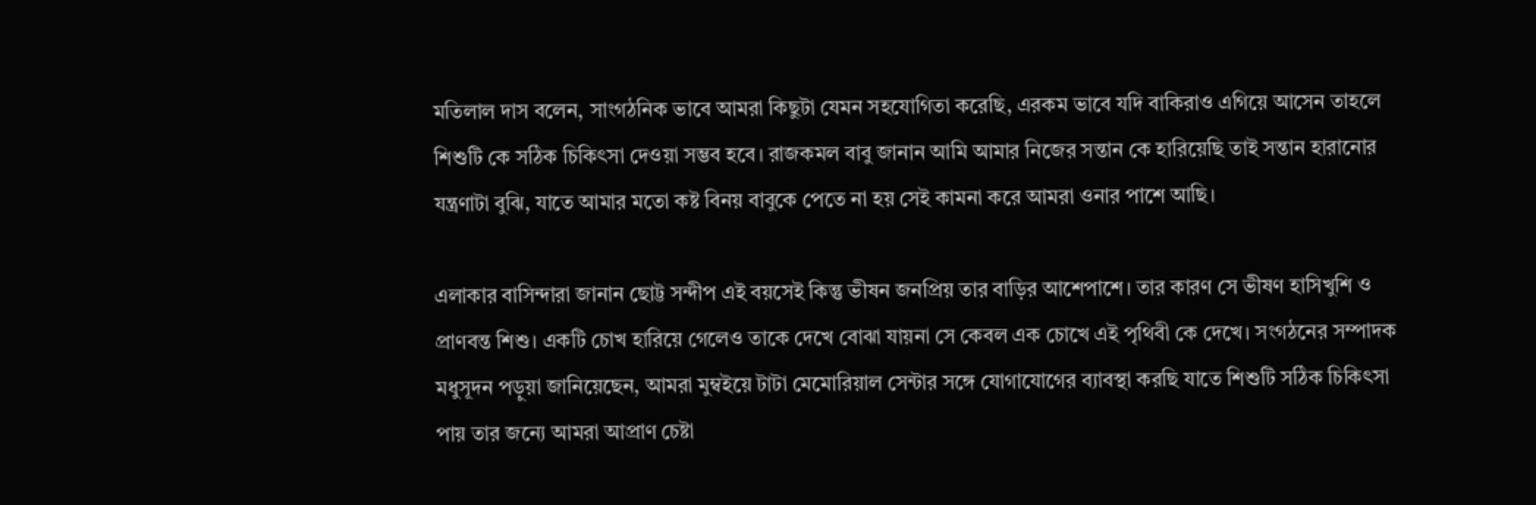মতিলাল দাস বলেন, সাংগঠনিক ভাবে আমরা কিছুটা যেমন সহযোগিতা করেছি, এরকম ভাবে যদি বাকিরাও এগিয়ে আসেন তাহলে শিশুটি কে সঠিক চিকিৎসা দেওয়া সম্ভব হবে। রাজকমল বাবু জানান আমি আমার নিজের সন্তান কে হারিয়েছি তাই সন্তান হারানোর যন্ত্রণাটা বুঝি, যাতে আমার মতো কষ্ট বিনয় বাবুকে পেতে না হয় সেই কামনা করে আমরা ওনার পাশে আছি।

এলাকার বাসিন্দারা জানান ছোট্ট সন্দীপ এই বয়সেই কিন্তু ভীষন জনপ্রিয় তার বাড়ির আশেপাশে। তার কারণ সে ভীষণ হাসিখুশি ও প্রাণবন্ত শিশু। একটি চোখ হারিয়ে গেলেও তাকে দেখে বোঝা যায়না সে কেবল এক চোখে এই পৃথিবী কে দেখে। সংগঠনের সম্পাদক মধুসূদন পড়ুয়া জানিয়েছেন, আমরা মুম্বইয়ে টাটা মেমোরিয়াল সেন্টার সঙ্গে যোগাযোগের ব্যাবস্থা করছি যাতে শিশুটি সঠিক চিকিৎসা পায় তার জন্যে আমরা আপ্রাণ চেষ্টা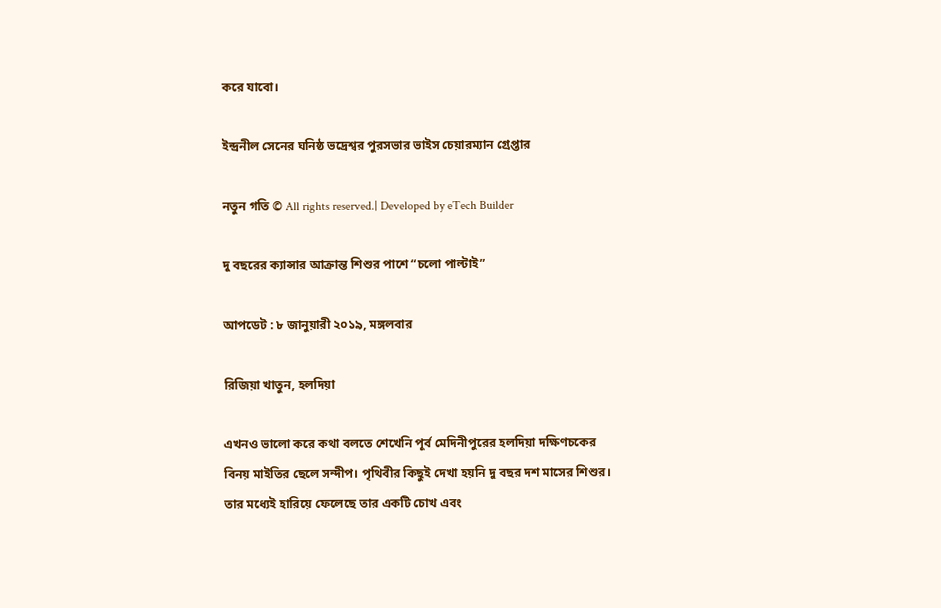করে যাবো।

ইন্দ্রনীল সেনের ঘনিষ্ঠ ভদ্রেশ্বর পুরসভার ভাইস চেয়ারম্যান গ্রেপ্তার

নতুন গতি © All rights reserved.| Developed by eTech Builder

দু বছরের ক্যান্সার আক্রান্ত শিশুর পাশে “চলো পাল্টাই”

আপডেট : ৮ জানুয়ারী ২০১৯, মঙ্গলবার

রিজিয়া খাতুন, হলদিয়া

এখনও ভালো করে কথা বলতে শেখেনি পূর্ব মেদিনীপুরের হলদিয়া দক্ষিণচকের বিনয় মাইতির ছেলে সন্দীপ। পৃথিবীর কিছুই দেখা হয়নি দু বছর দশ মাসের শিশুর। তার মধ্যেই হারিয়ে ফেলেছে তার একটি চোখ এবং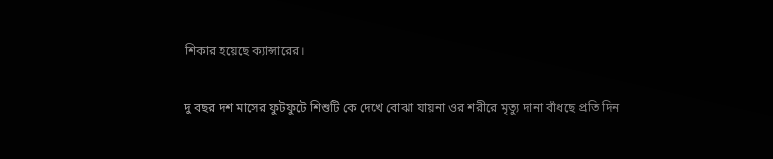শিকার হয়েছে ক্যান্সারের।

দু বছর দশ মাসের ফুটফুটে শিশুটি কে দেখে বোঝা যায়না ওর শরীরে মৃত্যু দানা বাঁধছে প্রতি দিন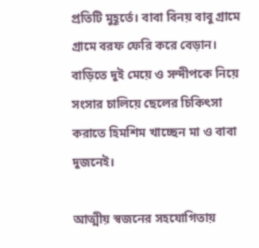প্রতিটি মুহূর্তে। বাবা বিনয় বাবু গ্রামে গ্রামে বরফ ফেরি করে বেড়ান। বাড়িতে দুই মেয়ে ও সন্দীপকে নিয়ে সংসার চালিয়ে ছেলের চিকিৎসা করাতে হিমশিম খাচ্ছেন মা ও বাবা দুজনেই।

আত্মীয় স্বজনের সহযোগিতায়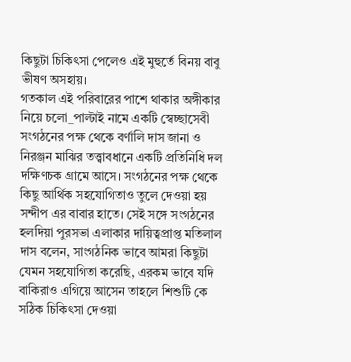কিছুটা চিকিৎসা পেলেও এই মুহুর্তে বিনয় বাবু ভীষণ অসহায়।
গতকাল এই পরিবারের পাশে থাকার অঙ্গীকার নিয়ে চলো_পাল্টাই নামে একটি স্বেচ্ছাসেবী সংগঠনের পক্ষ থেকে বর্ণালি দাস জানা ও নিরঞ্জন মাঝির তত্ত্বাবধানে একটি প্রতিনিধি দল দক্ষিণচক গ্রামে আসে। সংগঠনের পক্ষ থেকে কিছু আর্থিক সহযোগিতাও তুলে দেওয়া হয় সন্দীপ এর বাবার হাতে। সেই সঙ্গে সংগঠনের হলদিয়া পুরসভা এলাকার দায়িত্বপ্রাপ্ত মতিলাল দাস বলেন, সাংগঠনিক ভাবে আমরা কিছুটা যেমন সহযোগিতা করেছি, এরকম ভাবে যদি বাকিরাও এগিয়ে আসেন তাহলে শিশুটি কে সঠিক চিকিৎসা দেওয়া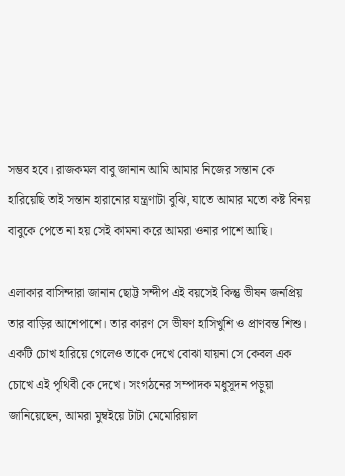সম্ভব হবে। রাজকমল বাবু জানান আমি আমার নিজের সন্তান কে হারিয়েছি তাই সন্তান হারানোর যন্ত্রণাটা বুঝি, যাতে আমার মতো কষ্ট বিনয় বাবুকে পেতে না হয় সেই কামনা করে আমরা ওনার পাশে আছি।

এলাকার বাসিন্দারা জানান ছোট্ট সন্দীপ এই বয়সেই কিন্তু ভীষন জনপ্রিয় তার বাড়ির আশেপাশে। তার কারণ সে ভীষণ হাসিখুশি ও প্রাণবন্ত শিশু। একটি চোখ হারিয়ে গেলেও তাকে দেখে বোঝা যায়না সে কেবল এক চোখে এই পৃথিবী কে দেখে। সংগঠনের সম্পাদক মধুসূদন পড়ুয়া জানিয়েছেন, আমরা মুম্বইয়ে টাটা মেমোরিয়াল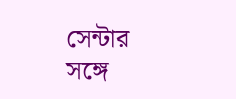সেন্টার সঙ্গে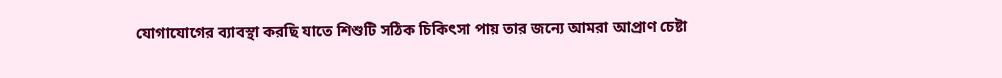যোগাযোগের ব্যাবস্থা করছি যাতে শিশুটি সঠিক চিকিৎসা পায় তার জন্যে আমরা আপ্রাণ চেষ্টা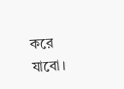করে যাবো।